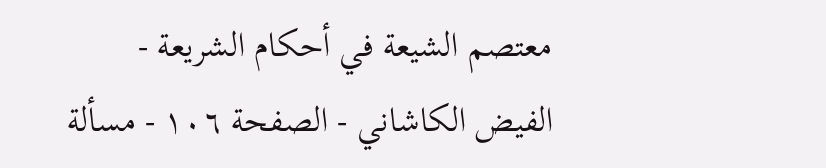معتصم الشيعة في أحكام الشريعة - الفيض الكاشاني - الصفحة ١٠٦ - مسألة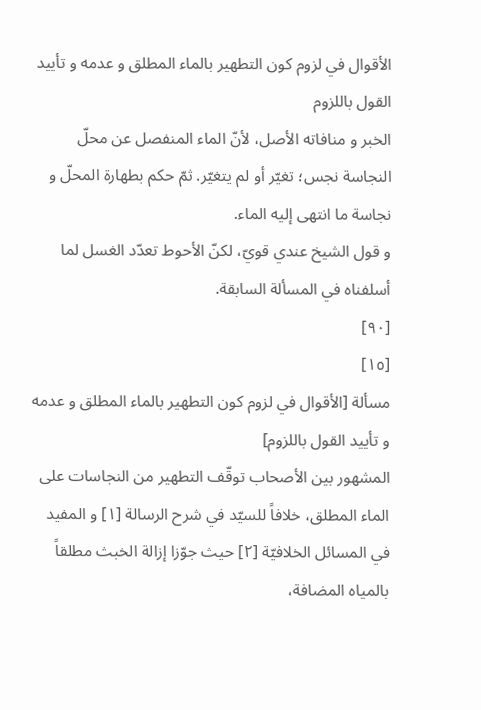الأقوال في لزوم كون التطهير بالماء المطلق و عدمه و تأييد القول باللزوم
الخبر و منافاته الأصل، لأنّ الماء المنفصل عن محلّ النجاسة نجس؛ تغيّر أو لم يتغيّر. ثمّ حكم بطهارة المحلّ و نجاسة ما انتهى إليه الماء.
و قول الشيخ عندي قويّ، لكنّ الأحوط تعدّد الغسل لما أسلفناه في المسألة السابقة.
[٩٠]
[١٥]
مسألة [الأقوال في لزوم كون التطهير بالماء المطلق و عدمه و تأييد القول باللزوم]
المشهور بين الأصحاب توقّف التطهير من النجاسات على الماء المطلق، خلافاً للسيّد في شرح الرسالة [١] و المفيد في المسائل الخلافيّة [٢] حيث جوّزا إزالة الخبث مطلقاً بالمياه المضافة،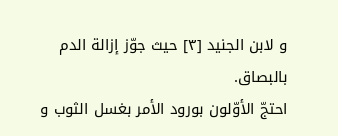و لابن الجنيد [٣] حيث جوّز إزالة الدم بالبصاق.
احتجّ الأوّلون بورود الأمر بغسل الثوب و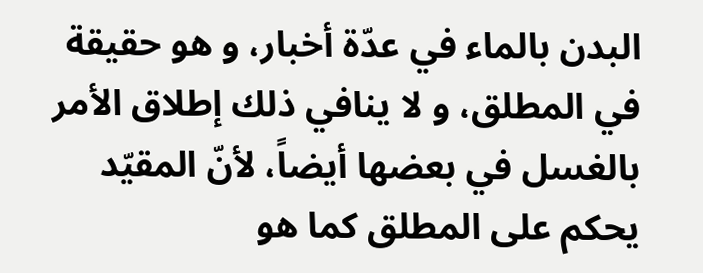البدن بالماء في عدّة أخبار، و هو حقيقة في المطلق، و لا ينافي ذلك إطلاق الأمر بالغسل في بعضها أيضاً، لأنّ المقيّد يحكم على المطلق كما هو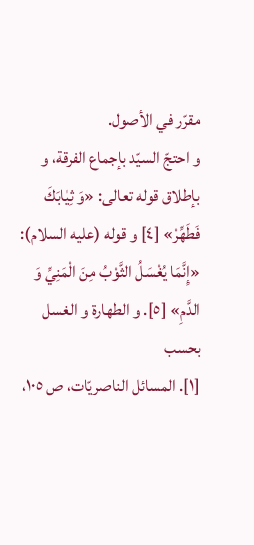مقرّر في الأصول.
و احتجّ السيّد بإجماع الفرقة، و بإطلاق قوله تعالى: «وَ ثِيٰابَكَ فَطَهِّرْ» [٤] و قوله (عليه السلام): «إِنَّمَا يُغْسَلُ الثَّوْبُ مِنَ الْمَنِيِّ وَ الدَّمِ» [٥]. و الطهارة و الغسل بحسب
[١]. المسائل الناصريّات، ص ١٠٥،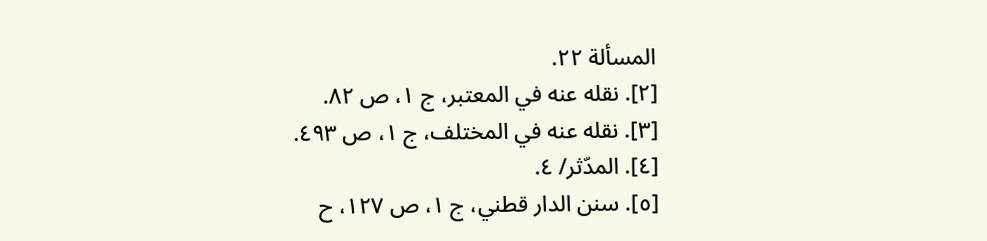المسألة ٢٢.
[٢]. نقله عنه في المعتبر، ج ١، ص ٨٢.
[٣]. نقله عنه في المختلف، ج ١، ص ٤٩٣.
[٤]. المدّثر/ ٤.
[٥]. سنن الدار قطني، ج ١، ص ١٢٧، ح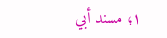١؛ مسند أبي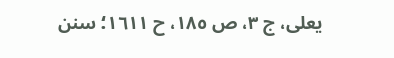يعلى، ج ٣، ص ١٨٥، ح ١٦١١؛ سنن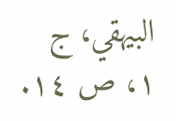البيهقي، ج ١، ص ١٤.